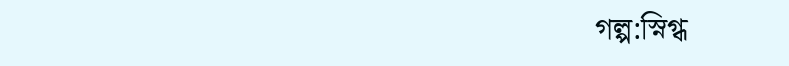গল্প:স্নিগ্ধ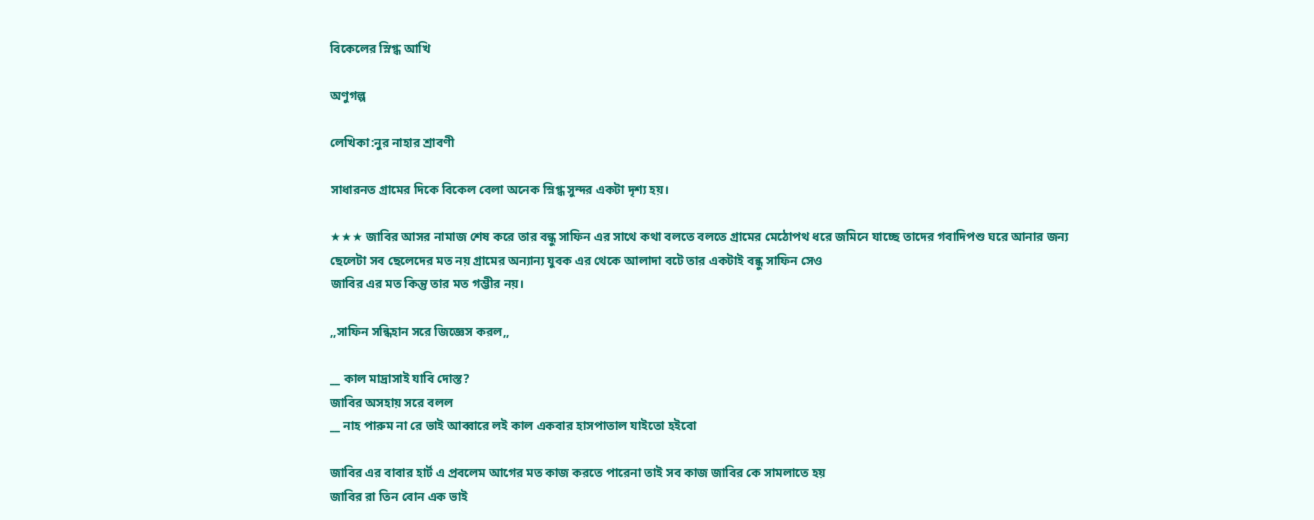বিকেলের স্নিগ্ধ আখি

অণুগল্প

লেখিকা:নুর নাহার শ্রাবণী

সাধারনত গ্রামের দিকে বিকেল বেলা অনেক স্নিগ্ধ সুন্দর একটা দৃশ্য হয়।

★★★ জাবির আসর নামাজ শেষ করে তার বন্ধু সাফিন এর সাথে কথা বলতে বলতে গ্রামের মেঠোপথ ধরে জমিনে যাচ্ছে তাদের গবাদিপশু ঘরে আনার জন্য
ছেলেটা সব ছেলেদের মত নয় গ্রামের অন্যান্য যুবক এর থেকে আলাদা বটে তার একটাই বন্ধু সাফিন সেও
জাবির এর মত কিন্তু তার মত গম্ভীর নয়।

,,সাফিন সন্ধিহান সরে জিজ্ঞেস করল,,

__ কাল মাদ্রাসাই যাবি দোস্ত?
জাবির অসহায় সরে বলল
__ নাহ পারুম না রে ভাই আব্বারে লই কাল একবার হাসপাতাল যাইতো হইবো

জাবির এর বাবার হার্ট এ প্রবলেম আগের মত কাজ করতে পারেনা তাই সব কাজ জাবির কে সামলাতে হয়
জাবির রা তিন বোন এক ভাই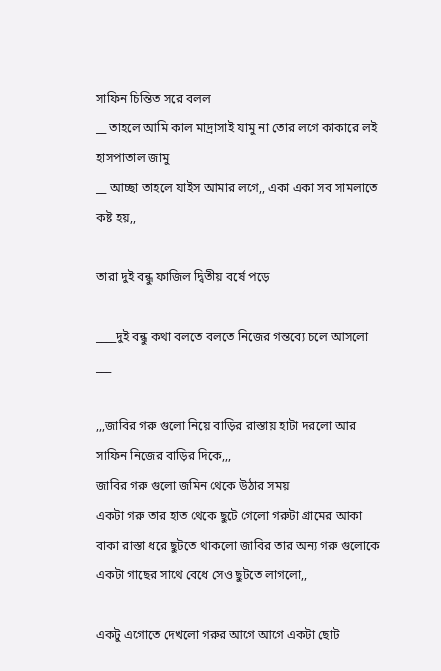সাফিন চিন্তিত সরে বলল
__ তাহলে আমি কাল মাদ্রাসাই যামু না তোর লগে কাকারে লই হাসপাতাল জামু
__ আচ্ছা তাহলে যাইস আমার লগে,, একা একা সব সামলাতে কষ্ট হয়,,

তারা দুই বন্ধু ফাজিল দ্বিতীয় বর্ষে পড়ে

____দুই বন্ধু কথা বলতে বলতে নিজের গন্তব্যে চলে আসলো ___

,,,জাবির গরু গুলো নিয়ে বাড়ির রাস্তায় হাটা দরলো আর সাফিন নিজের বাড়ির দিকে,,,
জাবির গরু গুলো জমিন থেকে উঠার সময়
একটা গরু তার হাত থেকে ছুটে গেলো গরুটা গ্রামের আকা বাকা রাস্তা ধরে ছুটতে থাকলো জাবির তার অন্য গরু গুলোকে একটা গাছের সাথে বেধে সেও ছুটতে লাগলো,,

একটু এগোতে দেখলো গরুর আগে আগে একটা ছোট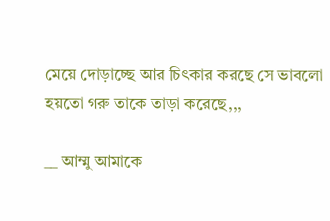মেয়ে দোড়াচ্ছে আর চিৎকার করছে সে ভাবলো হয়তো গরু তাকে তাড়া করেছে,,,

__ আম্মু আমাকে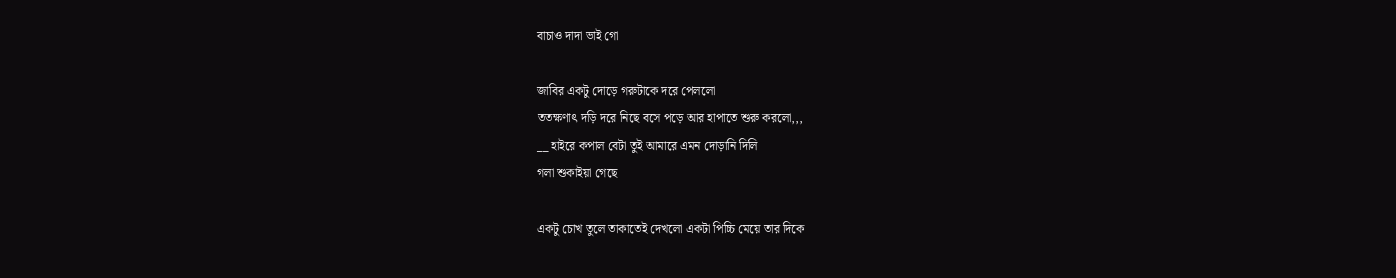বাচাও দাদা ভাই গো

জাবির একটু দোড়ে গরুটাকে দরে পেললো
ততক্ষণাৎ দড়ি দরে নিছে বসে পড়ে আর হাপাতে শুরু করলো,,,
__ হাইরে কপাল বেটা তুই আমারে এমন দোড়ানি দিলি
গলা শুকাইয়া গেছে

একটু চোখ তুলে তাকাতেই দেখলো একটা পিচ্চি মেয়ে তার দিকে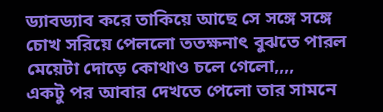ড্যাবড্যাব করে তাকিয়ে আছে সে সঙ্গে সঙ্গে চোখ সরিয়ে পেললো ততক্ষনাৎ বুঝতে পারল মেয়েটা দোড়ে কোথাও চলে গেলো,,,,
একটু পর আবার দেখতে পেলো তার সামনে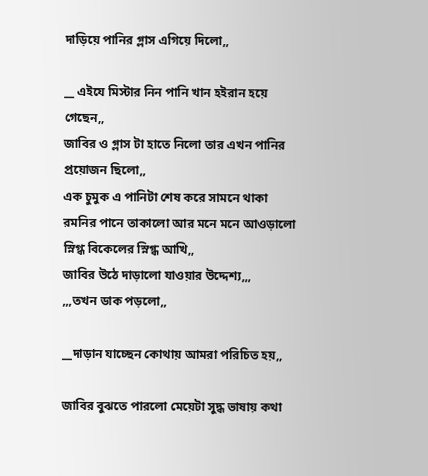দাড়িয়ে পানির গ্লাস এগিয়ে দিলো,,

__ এইযে মিস্টার নিন পানি খান হইরান হয়ে গেছেন,,
জাবির ও গ্লাস টা হাতে নিলো তার এখন পানির প্রয়োজন ছিলো,,
এক চুমুক এ পানিটা শেষ করে সামনে থাকা রমনির পানে তাকালো আর মনে মনে আওড়ালো স্নিগ্ধ বিকেলের স্নিগ্ধ আখি,,
জাবির উঠে দাড়ালো যাওয়ার উদ্দেশ্য,,,
,,,তখন ডাক পড়লো,,

__দাড়ান যাচ্ছেন কোথায় আমরা পরিচিত হয়,,

জাবির বুঝতে পারলো মেয়েটা সুদ্ধ ভাষায় কথা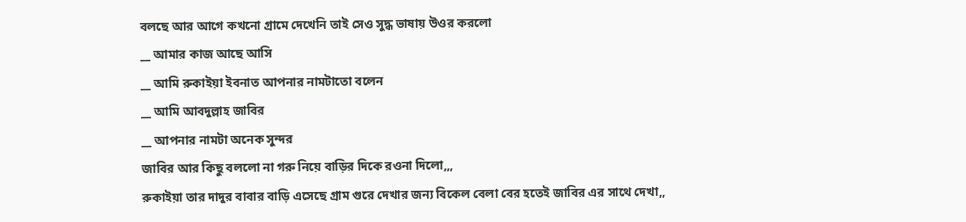বলছে আর আগে কখনো গ্রামে দেখেনি তাই সেও সুদ্ধ ভাষায় উওর করলো
__ আমার কাজ আছে আসি
__ আমি রুকাইয়া ইবনাত আপনার নামটাতো বলেন
__ আমি আবদুল্লাহ জাবির
__ আপনার নামটা অনেক সুন্দর
জাবির আর কিছু বললো না গরু নিয়ে বাড়ির দিকে রওনা দিলো,,,
রুকাইয়া তার দাদুর বাবার বাড়ি এসেছে গ্রাম গুরে দেখার জন্য বিকেল বেলা বের হতেই জাবির এর সাথে দেখা,,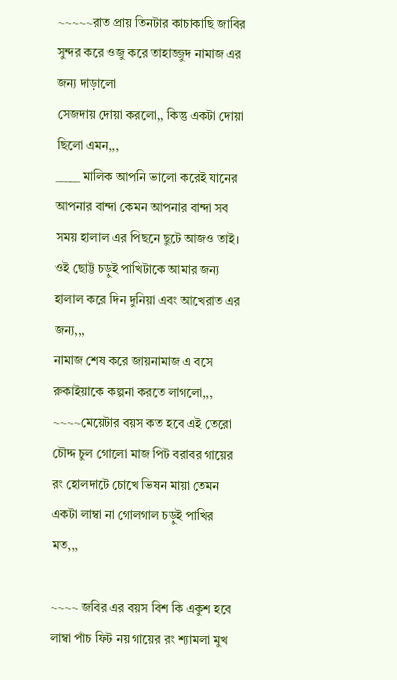~~~~~রাত প্রায় তিনটার কাচাকাছি জাবির সুন্দর করে ওজু করে তাহাজ্জুদ নামাজ এর জন্য দাড়ালো
সেজদায় দোয়া করলো,, কিন্তু একটা দোয়া ছিলো এমন,,,
_____ মালিক আপনি ভালো করেই যানের আপনার বান্দা কেমন আপনার বান্দা সব সময় হালাল এর পিছনে ছুটে আজও তাই।
ওই ছোট্ট চড়ুই পাখিটাকে আমার জন্য হালাল করে দিন দুনিয়া এবং আখেরাত এর জন্য,,,
নামাজ শেষ করে জায়নামাজ এ বসে রুকাইয়াকে কল্পনা করতে লাগলো,,,
~~~~মেয়েটার বয়স কত হবে এই তেরো চৌদ্দ চুল গোলো মাজ পিট বরাবর গায়ের রং হোলদাটে চোখে ভিষন মায়া তেমন একটা লাম্বা না গোলগাল চড়ুই পাখির মত,,,

~~~~ জবির এর বয়স বিশ কি একুশ হবে লাম্বা পাঁচ ফিট নয় গায়ের রং শ্যামলা মুখ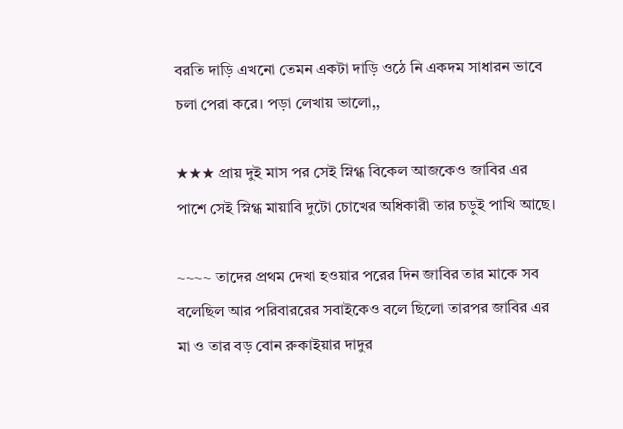বরতি দাড়ি এখনো তেমন একটা দাড়ি ওঠে নি একদম সাধারন ভাবে চলা পেরা করে। পড়া লেখায় ভালো,,

★★★ প্রায় দুই মাস পর সেই স্নিগ্ধ বিকেল আজকেও জাবির এর পাশে সেই স্নিগ্ধ মায়াবি দুটো চোখের অধিকারী তার চড়ুই পাখি আছে।

~~~~ তাদের প্রথম দেখা হওয়ার পরের দিন জাবির তার মাকে সব বলেছিল আর পরিবাররের সবাইকেও বলে ছিলো তারপর জাবির এর মা ও তার বড় বোন রুকাইয়ার দাদুর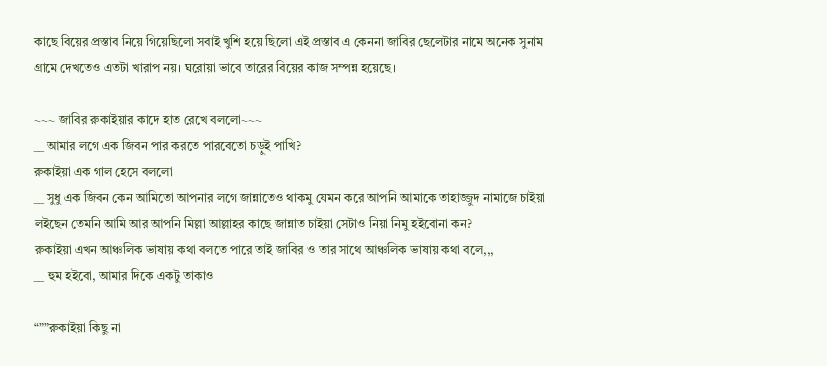কাছে বিয়ের প্রস্তাব নিয়ে গিয়েছিলো সবাই খুশি হয়ে ছিলো এই প্রস্তাব এ কেননা জাবির ছেলেটার নামে অনেক সুনাম গ্রামে দেখতেও এতটা খারাপ নয়। ঘরোয়া ভাবে তারের বিয়ের কাজ সম্পন্ন হয়েছে।

~~~ জাবির রুকাইয়ার কাদে হাত রেখে বললো~~~
__ আমার লগে এক জিবন পার করতে পারবেতো চড়ুই পাখি?
রুকাইয়া এক গাল হেসে বললো
__ সুধু এক জিবন কেন আমিতো আপনার লগে জান্নাতেও থাকমু যেমন করে আপনি আমাকে তাহাজ্জুদ নামাজে চাইয়া লইছেন তেমনি আমি আর আপনি মিল্লা আল্লাহর কাছে জান্নাত চাইয়া সেটাও নিয়া নিমু হইবোনা কন?
রুকাইয়া এখন আঞ্চলিক ভাষায় কথা বলতে পারে তাই জাবির ও তার সাথে আঞ্চলিক ভাষায় কথা বলে,,,
__ হুম হইবো, আমার দিকে একটু তাকাও

“””রুকাইয়া কিছু না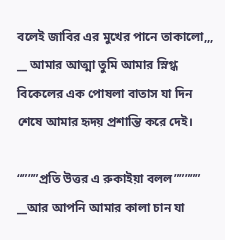বলেই জাবির এর মুখের পানে তাকালো,,,
__ আমার আত্মা তুমি আমার স্নিগ্ধ বিকেলের এক পোষলা বাতাস যা দিন শেষে আমার হৃদয় প্রশান্তি করে দেই।

“”””প্রতি উত্তর এ রুকাইয়া বলল”””””
__আর আপনি আমার কালা চান যা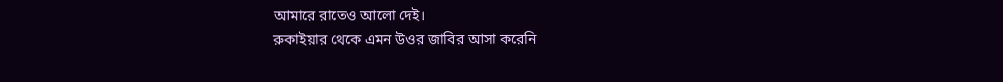আমারে রাতেও আলো দেই।
রুকাইয়ার থেকে এমন উওর জাবির আসা করেনি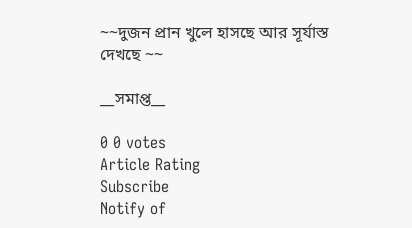~~দুজন প্রান খুলে হাসছে আর সূর্যাস্ত দেখছে ~~

__সমাপ্ত__

0 0 votes
Article Rating
Subscribe
Notify of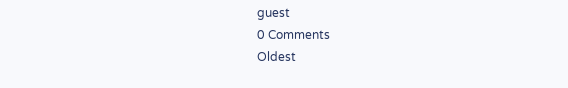guest
0 Comments
Oldest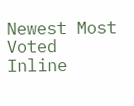Newest Most Voted
Inline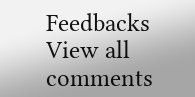Feedbacks
View all comments